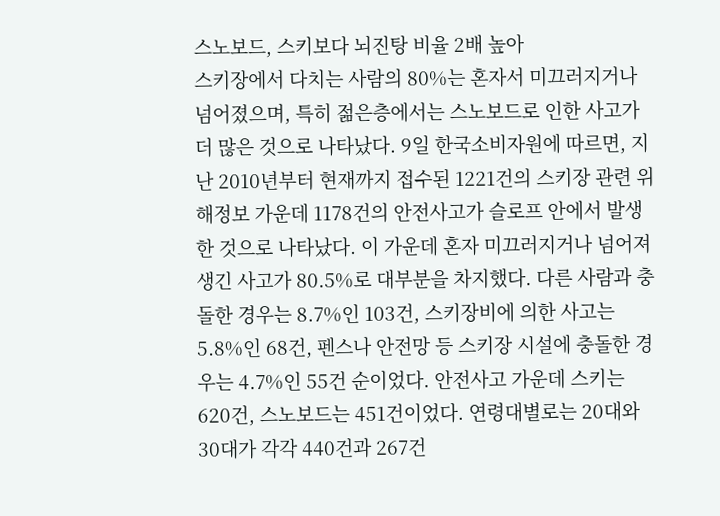스노보드, 스키보다 뇌진탕 비율 2배 높아
스키장에서 다치는 사람의 80%는 혼자서 미끄러지거나 넘어졌으며, 특히 젊은층에서는 스노보드로 인한 사고가 더 많은 것으로 나타났다. 9일 한국소비자원에 따르면, 지난 2010년부터 현재까지 접수된 1221건의 스키장 관련 위해정보 가운데 1178건의 안전사고가 슬로프 안에서 발생한 것으로 나타났다. 이 가운데 혼자 미끄러지거나 넘어져 생긴 사고가 80.5%로 대부분을 차지했다. 다른 사람과 충돌한 경우는 8.7%인 103건, 스키장비에 의한 사고는 5.8%인 68건, 펜스나 안전망 등 스키장 시설에 충돌한 경우는 4.7%인 55건 순이었다. 안전사고 가운데 스키는 620건, 스노보드는 451건이었다. 연령대별로는 20대와 30대가 각각 440건과 267건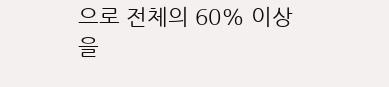으로 전체의 60% 이상을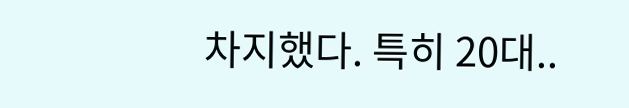차지했다. 특히 20대..